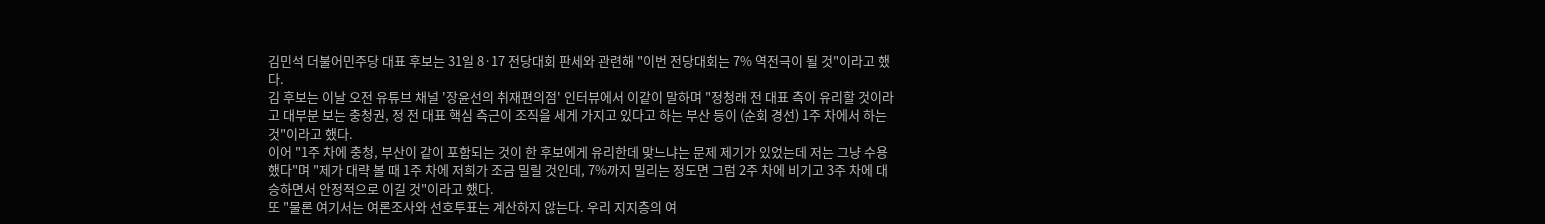김민석 더불어민주당 대표 후보는 31일 8·17 전당대회 판세와 관련해 "이번 전당대회는 7% 역전극이 될 것"이라고 했다.
김 후보는 이날 오전 유튜브 채널 '장윤선의 취재편의점' 인터뷰에서 이같이 말하며 "정청래 전 대표 측이 유리할 것이라고 대부분 보는 충청권, 정 전 대표 핵심 측근이 조직을 세게 가지고 있다고 하는 부산 등이 (순회 경선) 1주 차에서 하는 것"이라고 했다.
이어 "1주 차에 충청, 부산이 같이 포함되는 것이 한 후보에게 유리한데 맞느냐는 문제 제기가 있었는데 저는 그냥 수용했다"며 "제가 대략 볼 때 1주 차에 저희가 조금 밀릴 것인데, 7%까지 밀리는 정도면 그럼 2주 차에 비기고 3주 차에 대승하면서 안정적으로 이길 것"이라고 했다.
또 "물론 여기서는 여론조사와 선호투표는 계산하지 않는다. 우리 지지층의 여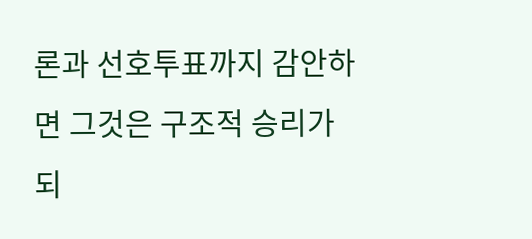론과 선호투표까지 감안하면 그것은 구조적 승리가 되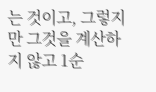는 것이고, 그렇지만 그것을 계산하지 않고 1순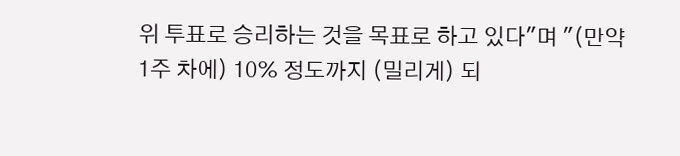위 투표로 승리하는 것을 목표로 하고 있다"며 "(만약 1주 차에) 10% 정도까지 (밀리게) 되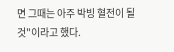면 그때는 아주 박빙 혈전이 될 것"이라고 했다.